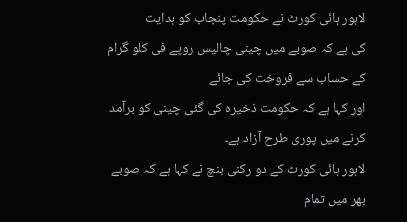لاہور ہائی کورٹ نے حکومت پنجاب کو ہدایت
کی ہے کہ صوبے میں چینی چالیس روپے فی کلو گرام کے حساب سے فروخت کی جائے
اور کہا ہے کہ حکومت ذخیرہ کی گئی چینی کو برآمد کرنے میں پوری طرح آزاد ہے۔
لاہور ہائی کورٹ کے دو رکنی بنچ نے کہا ہے کہ صوبے بھر میں تمام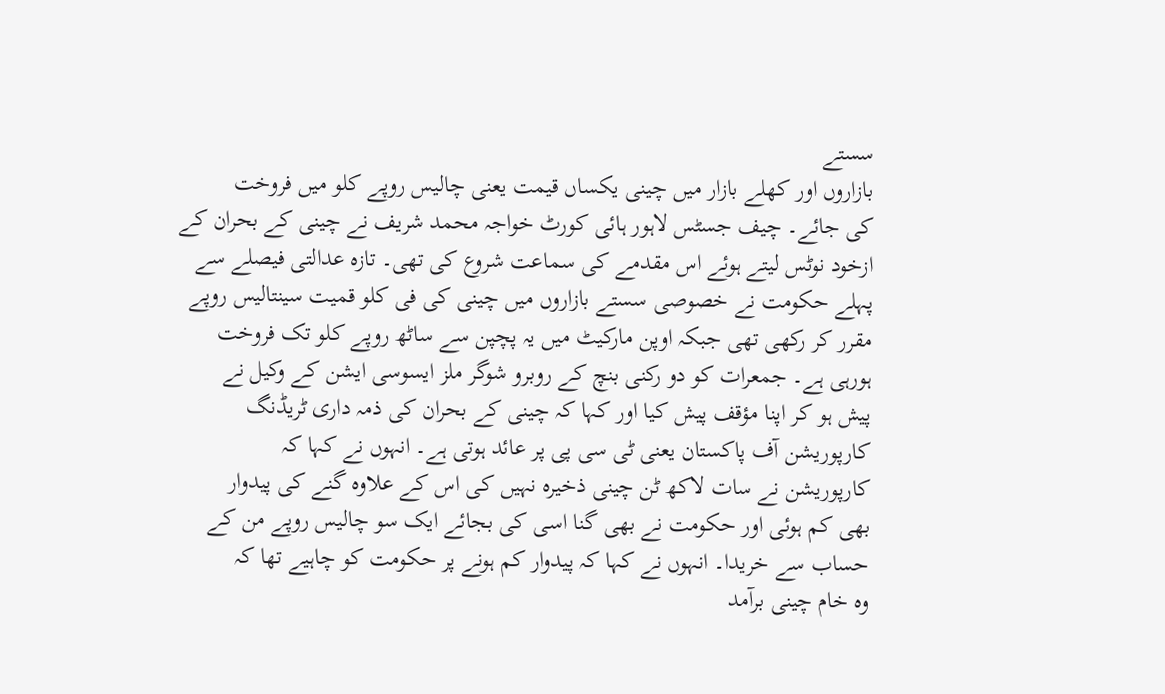سستے
بازاروں اور کھلے بازار میں چینی یکساں قیمت یعنی چالیس روپے کلو میں فروخت
کی جائے۔ چیف جسٹس لاہور ہائی کورٹ خواجہ محمد شریف نے چینی کے بحران کے
ازخود نوٹس لیتے ہوئے اس مقدمے کی سماعت شروع کی تھی۔ تازہ عدالتی فیصلے سے
پہلے حکومت نے خصوصی سستے بازاروں میں چینی کی فی کلو قمیت سینتالیس روپے
مقرر کر رکھی تھی جبکہ اوپن مارکیٹ میں یہ پچپن سے ساٹھ روپے کلو تک فروخت
ہورہی ہے۔ جمعرات کو دو رکنی بنچ کے روبرو شوگر ملز ایسوسی ایشن کے وکیل نے
پیش ہو کر اپنا مؤقف پیش کیا اور کہا کہ چینی کے بحران کی ذمہ داری ٹریڈنگ
کارپوریشن آف پاکستان یعنی ٹی سی پی پر عائد ہوتی ہے۔ انہوں نے کہا کہ
کارپوریشن نے سات لاکھ ٹن چینی ذخیرہ نہیں کی اس کے علاوہ گنے کی پیدوار
بھی کم ہوئی اور حکومت نے بھی گنا اسی کی بجائے ایک سو چالیس روپے من کے
حساب سے خریدا۔ انہوں نے کہا کہ پیدوار کم ہونے پر حکومت کو چاہیے تھا کہ
وہ خام چینی برآمد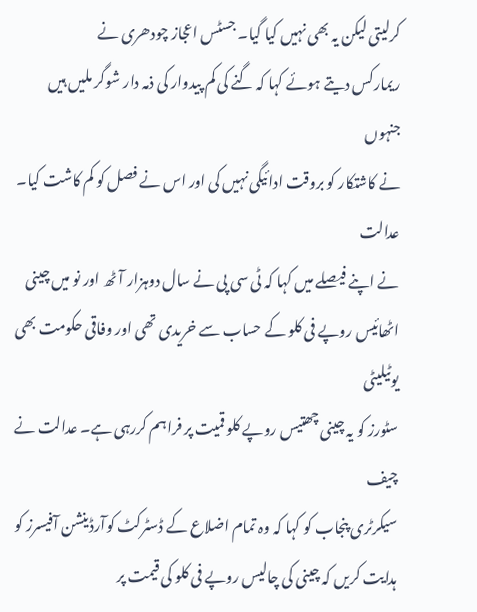کرلیتی لیکن یہ بھی نہیں کیا گیا۔ جسٹس اعجاز چودھری نے
ریمارکس دیتے ہوئے کہا کہ گنے کی کم پیدوار کی ذمہ دار شوگر ملیں ہیں جنہوں
نے کاشتکار کو بروقت ادائیگی نہیں کی اور اس نے فصل کو کم کاشت کیا۔ عدالت
نے اپنے فیصلے میں کہا کہ ٹی سی پی نے سال دوہزار آٹھ اور نو میں چینی
اٹھائیس روپے فی کلو کے حساب سے خریدی تھی اور وفاقی حکومت بھی یوٹیلیٹی
سٹورز کو یہ چینی چھتیس روپے کلو قمیت پر فراہم کررہی ہے۔ عدالت نے چیف
سیکرٹری پنجاب کو کہا کہ وہ تمام اضلاع کے ڈسٹرکٹ کوآرڈینشن آفیسرز کو
ہدایت کریں کہ چینی کی چالیس روپے فی کلو کی قیمت پر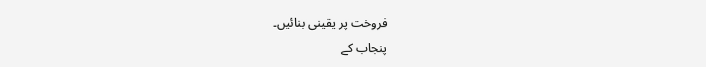فروخت پر یقینی بنائیں۔
پنجاب کے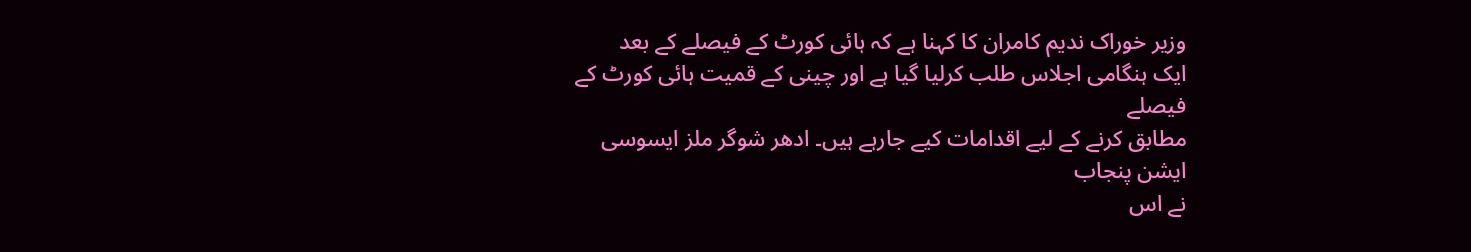وزیر خوراک ندیم کامران کا کہنا ہے کہ ہائی کورٹ کے فیصلے کے بعد
ایک ہنگامی اجلاس طلب کرلیا گیا ہے اور چینی کے قمیت ہائی کورٹ کے فیصلے
مطابق کرنے کے لیے اقدامات کیے جارہے ہیں۔ ادھر شوگر ملز ایسوسی ایشن پنجاب
نے اس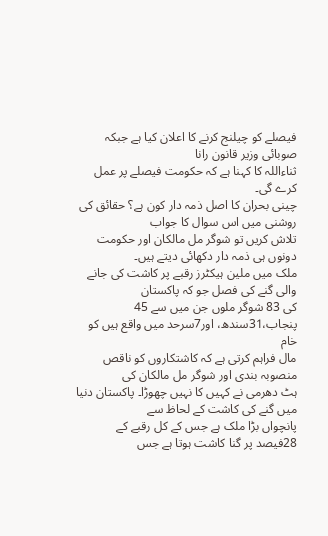فیصلے کو چیلنج کرنے کا اعلان کیا ہے جبکہ صوبائی وزیر قانون رانا
ثناءاللہ کا کہنا ہے کہ حکومت فیصلے پر عمل کرے گی۔
چینی بحران کا اصل ذمہ دار کون ہے؟ حقائق کی روشنی میں اس سوال کا جواب
تلاش کریں تو شوگر مل مالکان اور حکومت دونوں ہی ذمہ دار دکھائی دیتے ہیں۔
ملک میں ملین ہیکٹرز رقبے پر کاشت کی جانے والی گنے کی فصل جو کہ پاکستان
کی 83 شوگر ملوں جن میں سے 45 پنجاب،31سندھ، اور7سرحد میں واقع ہیں کو خام
مال فراہم کرتی ہے کہ کاشتکاروں کو ناقص منصوبہ بندی اور شوگر مل مالکان کی
ہٹ دھرمی نے کہیں کا نہیں چھوڑا۔ پاکستان دنیا میں گنے کی کاشت کے لحاظ سے
پانچواں بڑا ملک ہے جس کے کل رقبے کے 28فیصد پر گنا کاشت ہوتا ہے جس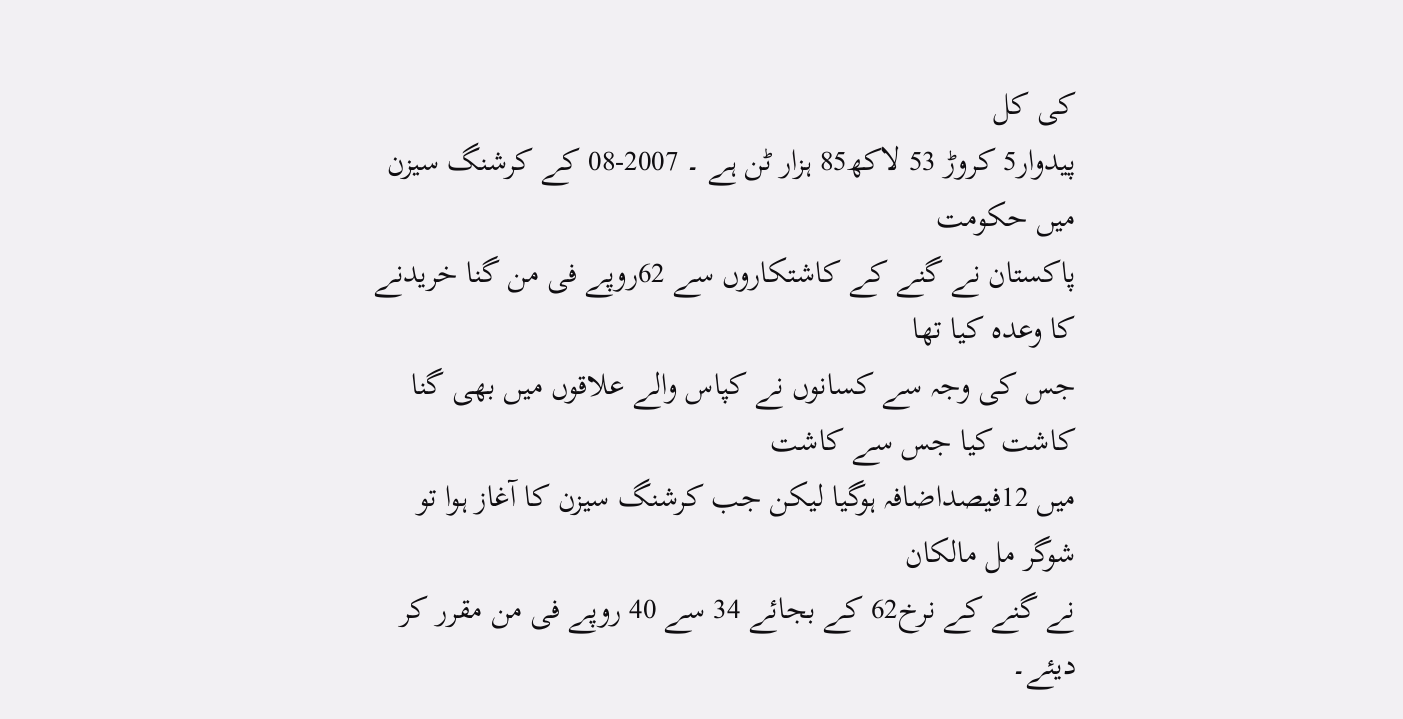کی کل
پیدوار5 کروڑ 53 لاکھ85 ہزار ٹن ہے ۔ 2007-08 کے کرشنگ سیزن میں حکومت
پاکستان نے گنے کے کاشتکاروں سے 62روپے فی من گنا خریدنے کا وعدہ کیا تھا
جس کی وجہ سے کسانوں نے کپاس والے علاقوں میں بھی گنا کاشت کیا جس سے کاشت
میں 12فیصداضافہ ہوگیا لیکن جب کرشنگ سیزن کا آغاز ہوا تو شوگر مل مالکان
نے گنے کے نرخ62 کے بجائے 34 سے 40 روپے فی من مقرر کر دیئے۔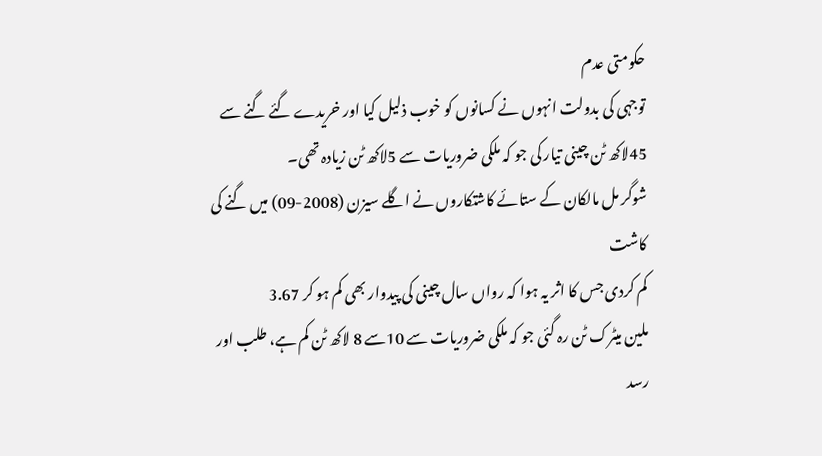حکومتی عدم
توجہی کی بدولت انہوں نے کسانوں کو خوب ذلیل کیا اور خریدے گئے گنے سے
45لاکھ ٹن چینی تیار کی جو کہ ملکی ضروریات سے 5لاکھ ٹن زیادہ تھی۔
شوگر مل مالکان کے ستائے کاشتکاروں نے اگلے سیزن (2008-09) میں گنے کی کاشت
کم کردی جس کا اثر یہ ہوا کہ رواں سال چینی کی پیدوار بھی کم ہو کر 3.67
ملین میٹرک ٹن رہ گئی جو کہ ملکی ضروریات سے 10سے 8 لاکھ ٹن کم ہے، طلب اور
رسد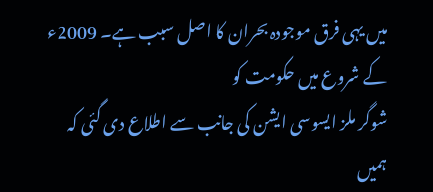میں یہی فرق موجودہ بحران کا اصل سبب ہے۔ 2009ء کے شروع میں حکومت کو
شوگر ملز ایسوسی ایشن کی جانب سے اطلاع دی گئی کہ ہمیں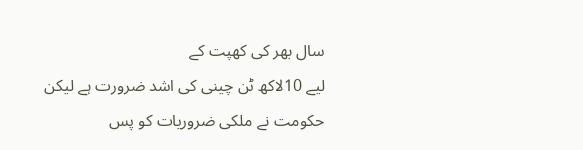سال بھر کی کھپت کے
لیے 10لاکھ ٹن چینی کی اشد ضرورت ہے لیکن حکومت نے ملکی ضروریات کو پس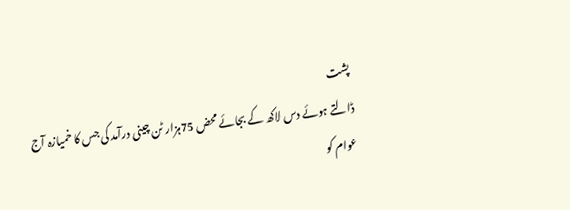پشت
ڈالتے ہوئے دس لاکھ کے بجائے محض 75ہزار ٹن چینی درآمد کی جس کا خمیازہ آج
عوام کو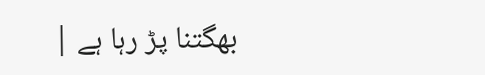بھگتنا پڑ رہا ہے |